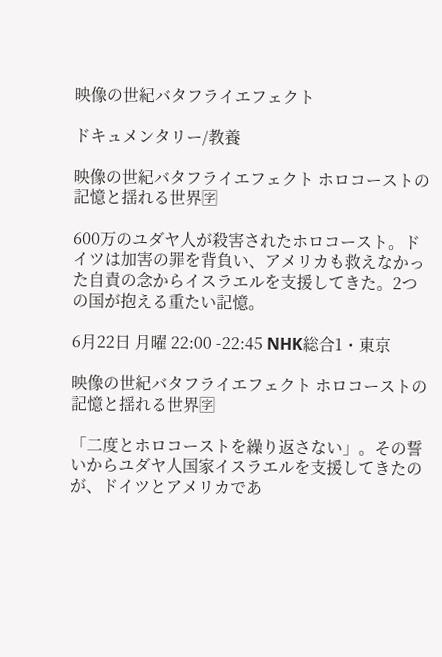映像の世紀バタフライエフェクト

ドキュメンタリー/教養

映像の世紀バタフライエフェクト ホロコーストの記憶と揺れる世界🈑

600万のユダヤ人が殺害されたホロコースト。ドイツは加害の罪を背負い、アメリカも救えなかった自責の念からイスラエルを支援してきた。2つの国が抱える重たい記憶。

6月22日 月曜 22:00 -22:45 NHK総合1・東京

映像の世紀バタフライエフェクト ホロコーストの記憶と揺れる世界🈑

「二度とホロコーストを繰り返さない」。その誓いからユダヤ人国家イスラエルを支援してきたのが、ドイツとアメリカであ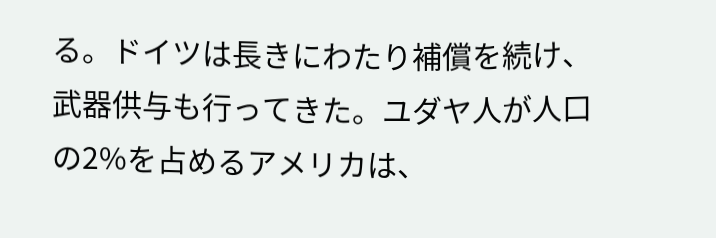る。ドイツは長きにわたり補償を続け、武器供与も行ってきた。ユダヤ人が人口の2%を占めるアメリカは、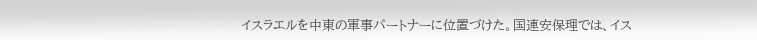イスラエルを中東の軍事パートナーに位置づけた。国連安保理では、イス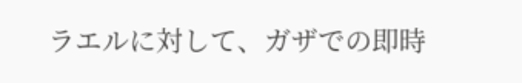ラエルに対して、ガザでの即時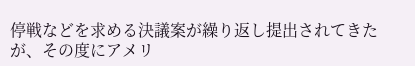停戦などを求める決議案が繰り返し提出されてきたが、その度にアメリ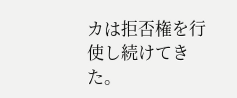カは拒否権を行使し続けてきた。